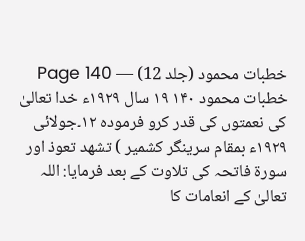خطبات محمود (جلد 12) — Page 140
خطبات محمود ۱۴۰ ۱۹ سال ۱۹۲۹ء خدا تعالیٰ کی نعمتوں کی قدر کرو فرموده ۱۲۔جولائی ۱۹۲۹ء بمقام سرینگر کشمیر ) تشهد تعوذ اور سورۃ فاتحہ کی تلاوت کے بعد فرمایا: اللہ تعالیٰ کے انعامات کا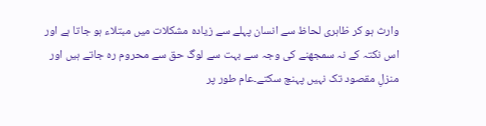وارث ہو کر ظاہری لحاظ سے انسان پہلے سے زیادہ مشکلات میں مبتلاء ہو جاتا ہے اور اس نکتہ کے نہ سمجھنے کی وجہ سے بہت سے لوگ حق سے محروم رہ جاتے ہیں اور منزلِ مقصود تک نہیں پہنچ سکتے۔عام طور پر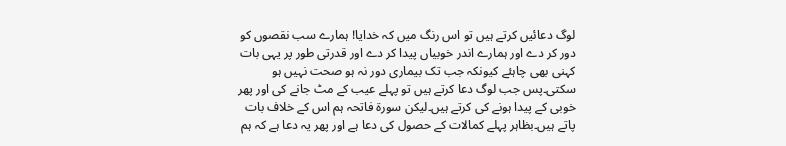لوگ دعائیں کرتے ہیں تو اس رنگ میں کہ خدایا! ہمارے سب نقصوں کو دور کر دے اور ہمارے اندر خوبیاں پیدا کر دے اور قدرتی طور پر یہی بات کہنی بھی چاہئے کیونکہ جب تک بیماری دور نہ ہو صحت نہیں ہو سکتی۔پس جب لوگ دعا کرتے ہیں تو پہلے عیب کے مٹ جانے کی اور پھر خوبی کے پیدا ہونے کی کرتے ہیں۔لیکن سورۃ فاتحہ ہم اس کے خلاف بات پاتے ہیں۔بظاہر پہلے کمالات کے حصول کی دعا ہے اور پھر یہ دعا ہے کہ ہم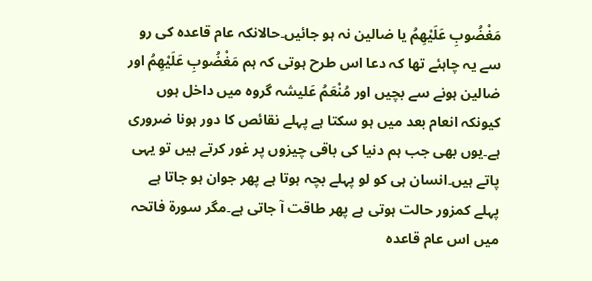مَغْضُوبِ عَلَيْهِمُ یا ضالین نہ ہو جائیں۔حالانکہ عام قاعدہ کی رو سے یہ چاہئے تھا کہ دعا اس طرح ہوتی کہ ہم مَغْضُوبِ عَلَيْهِمُ اور ضالین ہونے سے بچیں اور مُنْعَمُ عَلیشہ گروہ میں داخل ہوں کیونکہ انعام بعد میں ہو سکتا ہے پہلے نقائص کا دور ہونا ضروری ہے۔یوں بھی جب ہم دنیا کی باقی چیزوں پر غور کرتے ہیں تو یہی پاتے ہیں۔انسان ہی کو لو پہلے بچہ ہوتا ہے پھر جوان ہو جاتا ہے پہلے کمزور حالت ہوتی ہے پھر طاقت آ جاتی ہے۔مگر سورۃ فاتحہ میں اس عام قاعدہ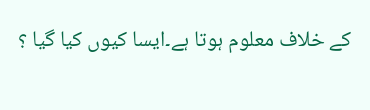کے خلاف معلوم ہوتا ہے۔ایسا کیوں کیا گیا ؟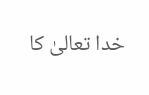خدا تعالیٰ کا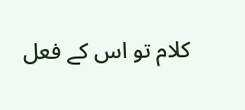کلام تو اس کے فعل